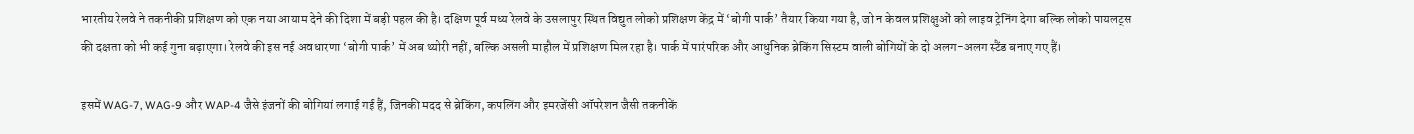भारतीय रेलवे ने तकनीकी प्रशिक्षण को एक नया आयाम देने की दिशा में बड़ी पहल की है। दक्षिण पूर्व मध्य रेलवे के उसलापुर स्थित विद्युत लोको प्रशिक्षण केंद्र में ‘बोगी पार्क’ तैयार किया गया है, जो न केवल प्रशिक्षुओं को लाइव ट्रेनिंग देगा बल्कि लोको पायलट्स की दक्षता को भी कई गुना बढ़ाएगा। रेलवे की इस नई अवधारणा ‘बोगी पार्क’ में अब थ्योरी नहीं, बल्कि असली माहौल में प्रशिक्षण मिल रहा है। पार्क में पारंपरिक और आधुनिक ब्रेकिंग सिस्टम वाली बोगियों के दो अलग-अलग स्टैंड बनाए गए हैं।

इसमें WAG-7, WAG-9 और WAP-4 जैसे इंजनों की बोगियां लगाई गई हैं, जिनकी मदद से ब्रेकिंग, कपलिंग और इमरजेंसी ऑपरेशन जैसी तकनीकें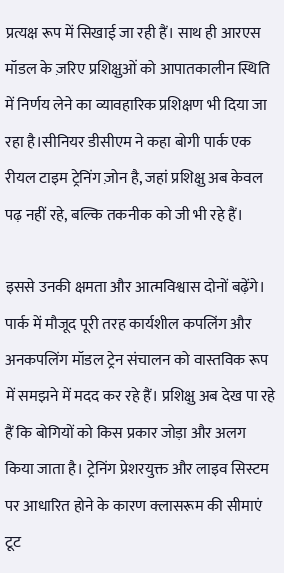प्रत्यक्ष रूप में सिखाई जा रही हैं। साथ ही आरएस मॉडल के ज़रिए प्रशिक्षुओं को आपातकालीन स्थिति में निर्णय लेने का व्यावहारिक प्रशिक्षण भी दिया जा रहा है।सीनियर डीसीएम ने कहा बोगी पार्क एक रीयल टाइम ट्रेनिंग ज़ोन है, जहां प्रशिक्षु अब केवल पढ़ नहीं रहे, बल्कि तकनीक को जी भी रहे हैं।

इससे उनकी क्षमता और आत्मविश्वास दोनों बढ़ेंगे। पार्क में मौजूद पूरी तरह कार्यशील कपलिंग और अनकपलिंग मॉडल ट्रेन संचालन को वास्तविक रूप में समझने में मदद कर रहे हैं। प्रशिक्षु अब देख पा रहे हैं कि बोगियों को किस प्रकार जोड़ा और अलग किया जाता है। ट्रेनिंग प्रेशरयुक्त और लाइव सिस्टम पर आधारित होने के कारण क्लासरूम की सीमाएं टूट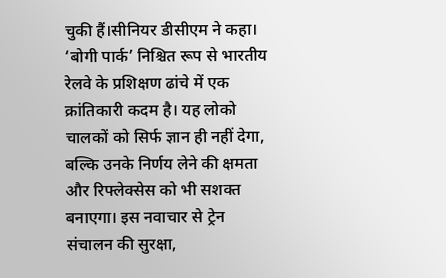चुकी हैं।सीनियर डीसीएम ने कहा। ‘बोगी पार्क’ निश्चित रूप से भारतीय रेलवे के प्रशिक्षण ढांचे में एक क्रांतिकारी कदम है। यह लोको चालकों को सिर्फ ज्ञान ही नहीं देगा, बल्कि उनके निर्णय लेने की क्षमता और रिफ्लेक्सेस को भी सशक्त बनाएगा। इस नवाचार से ट्रेन संचालन की सुरक्षा,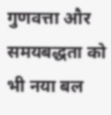गुणवत्ता और समयबद्धता को भी नया बल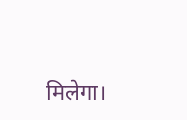मिलेगा।